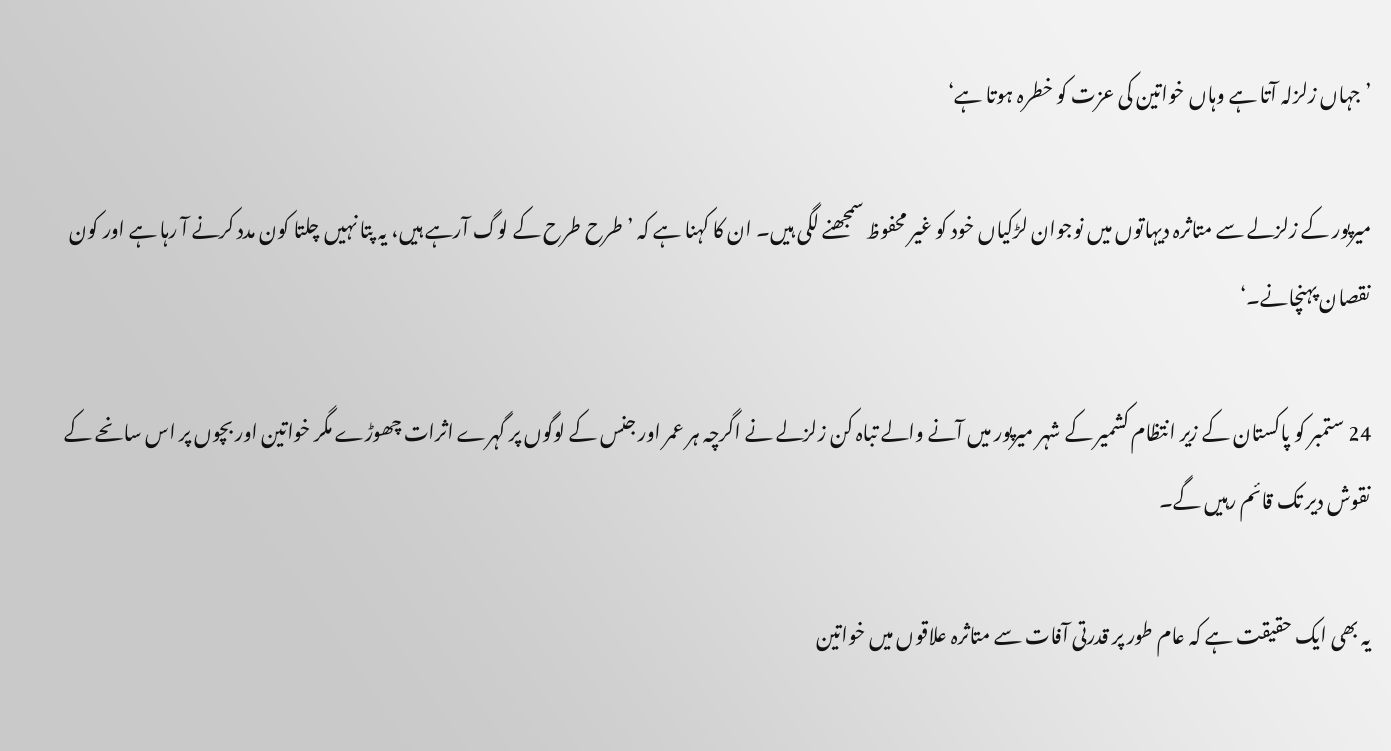’جہاں زلزلہ آتا ہے وہاں خواتین کی عزت کو خطرہ ہوتا ہے‘

میرپور کے زلزلے سے متاثرہ دیہاتوں میں نوجوان لڑکیاں خود کو غیر محفوظ سمجھنے لگی ہیں۔ ان کا کہنا ہے کہ ’طرح طرح کے لوگ آرہے ہیں، یہ پتا نہیں چلتا کون مدد کرنے آ رہا ہے اور کون نقصان پہنچانے۔‘

24 ستمبر کو پاکستان کے زیر انتظام کشمیر کے شہر میرپور میں آنے والے تباہ کن زلزلے نے اگرچہ ہر عمر اور جنس کے لوگوں پر گہرے اثرات چھوڑے مگر خواتین اور بچوں پر اس سانحے کے نقوش دیر تک قائم رہیں گے۔

یہ بھی ایک حقیقت ہے کہ عام طور پر قدرتی آفات سے متاثرہ علاقوں میں خواتین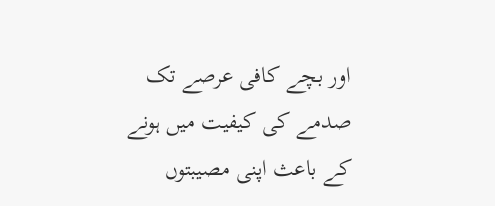اور بچے کافی عرصے تک صدمے کی کیفیت میں ہونے کے باعث اپنی مصیبتوں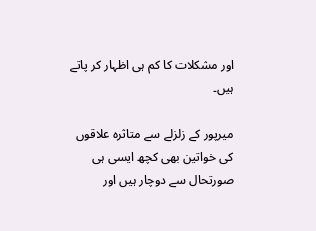اور مشکلات کا کم ہی اظہار کر پاتے ہیں۔

میرپور کے زلزلے سے متاثرہ علاقوں کی خواتین بھی کچھ ایسی ہی صورتحال سے دوچار ہیں اور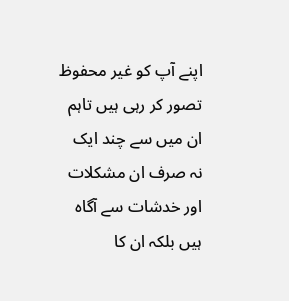اپنے آپ کو غیر محفوظ تصور کر رہی ہیں تاہم ان میں سے چند ایک نہ صرف ان مشکلات اور خدشات سے آگاہ ہیں بلکہ ان کا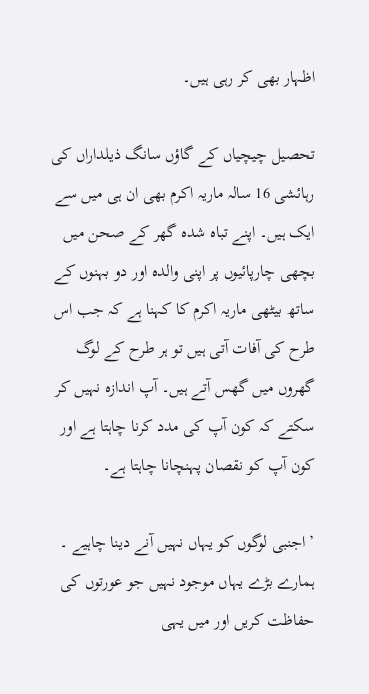اظہار بھی کر رہی ہیں۔

تحصیل چیچیاں کے گاؤں سانگ ذیلداراں کی رہائشی 16 سالہ ماریہ اکرم بھی ان ہی میں سے ایک ہیں۔ اپنے تباہ شدہ گھر کے صحن میں بچھی چارپائیوں پر اپنی والدہ اور دو بہنوں کے ساتھ بیٹھی ماریہ اکرم کا کہنا ہے کہ جب اس طرح کی آفات آتی ہیں تو ہر طرح کے لوگ گھروں میں گھس آتے ہیں۔ آپ اندازہ نہیں کر سکتے کہ کون آپ کی مدد کرنا چاہتا ہے اور کون آپ کو نقصان پہنچانا چاہتا ہے۔

’اجنبی لوگوں کو یہاں نہیں آنے دینا چاہیے ۔ ہمارے بڑے یہاں موجود نہیں جو عورتوں کی حفاظت کریں اور میں یہی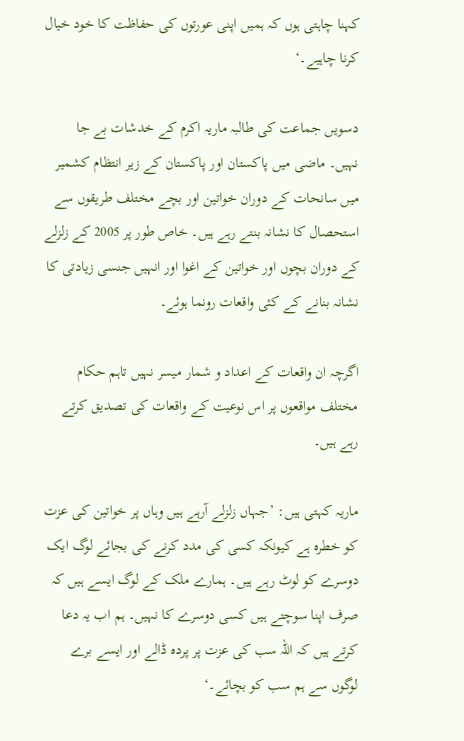کہنا چاہتی ہوں کہ ہمیں اپنی عورتوں کی حفاظت کا خود خیال کرنا چاہیے۔‘

دسویں جماعت کی طالبہ ماریہ اکرم کے خدشات بے جا نہیں۔ ماضی میں پاکستان اور پاکستان کے زیر انتظام کشمیر میں سانحات کے دوران خواتین اور بچے مختلف طریقوں سے استحصال کا نشانہ بنتے رہے ہیں۔ خاص طور پر 2005 کے زلزلے کے دوران بچوں اور خواتین کے اغوا اور انہیں جنسی زیادتی کا نشانہ بنانے کے کئی واقعات رونما ہوئے۔

اگرچہ ان واقعات کے اعداد و شمار میسر نہیں تاہم حکام مختلف مواقعوں پر اس نوعیت کے واقعات کی تصدیق کرتے رہے ہیں۔

ماریہ کہتی ہیں: ’جہاں زلزلے آرہے ہیں وہاں پر خواتین کی عزت کو خطرہ ہے کیونکہ کسی کی مدد کرنے کی بجائے لوگ ایک دوسرے کو لوٹ رہے ہیں۔ ہمارے ملک کے لوگ ایسے ہیں کہ صرف اپنا سوچتے ہیں کسی دوسرے کا نہیں۔ ہم اب یہ دعا کرتے ہیں کہ اللہ سب کی عزت پر پردہ ڈالے اور ایسے برے لوگوں سے ہم سب کو بچائے۔‘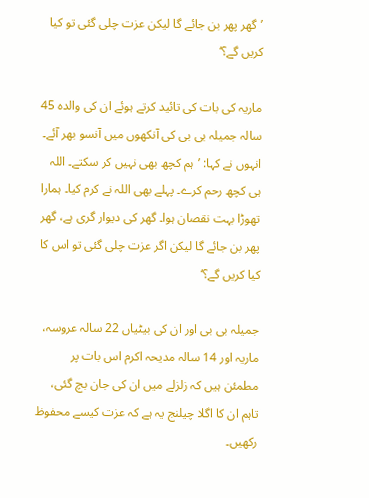’گھر پھر بن جائے گا لیکن عزت چلی گئی تو کیا کریں گے؟‘

ماریہ کی بات کی تائید کرتے ہوئے ان کی والدہ 45 سالہ جمیلہ بی بی کی آنکھوں میں آنسو بھر آئے۔ انہوں نے کہا: ’ہم کچھ بھی نہیں کر سکتے۔ اللہ ہی کچھ رحم کرے۔ پہلے بھی اللہ نے کرم کیا۔ ہمارا تھوڑا بہت نقصان ہوا۔ گھر کی دیوار گری ہے، گھر پھر بن جائے گا لیکن اگر عزت چلی گئی تو اس کا کیا کریں گے؟‘

جمیلہ بی بی اور ان کی بیٹیاں 22 سالہ عروسہ، ماریہ اور 14 سالہ مدیحہ اکرم اس بات پر مطمئن ہیں کہ زلزلے میں ان کی جان بچ گئی، تاہم ان کا اگلا چیلنج یہ ہے کہ عزت کیسے محفوظ رکھیں۔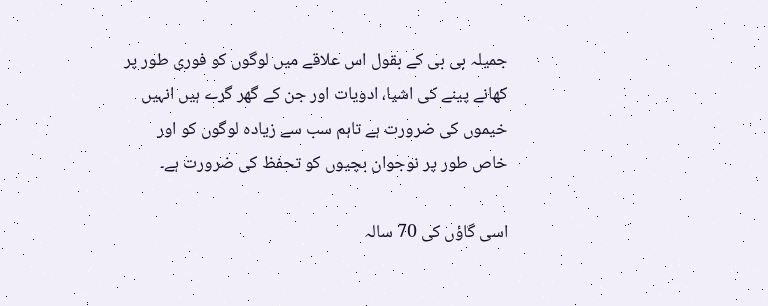جمیلہ بی بی کے بقول اس علاقے میں لوگوں کو فوری طور پر کھانے پینے کی اشیا، ادویات اور جن کے گھر گرے ہیں انہیں خیموں کی ضرورت ہے تاہم سب سے زیادہ لوگوں کو اور خاص طور پر نوجوان بچیوں کو تحفظ کی ضرورت ہے۔

اسی گاؤں کی 70 سالہ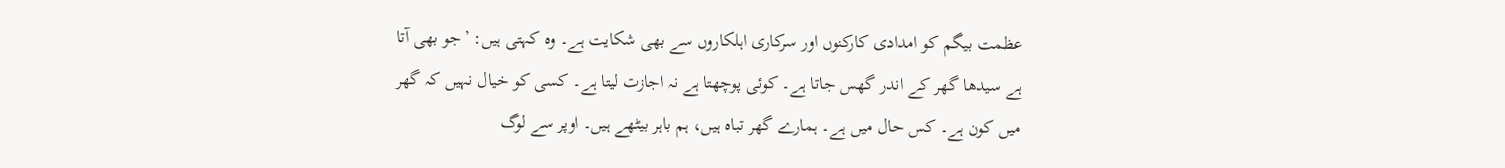عظمت بیگم کو امدادی کارکنوں اور سرکاری اہلکاروں سے بھی شکایت ہے۔ وہ کہتی ہیں: ’جو بھی آتا ہے سیدھا گھر کے اندر گھس جاتا ہے۔ کوئی پوچھتا ہے نہ اجازت لیتا ہے۔ کسی کو خیال نہیں کہ گھر میں کون ہے۔ کس حال میں ہے۔ ہمارے گھر تباہ ہیں، ہم باہر بیٹھے ہیں۔ اوپر سے لوگ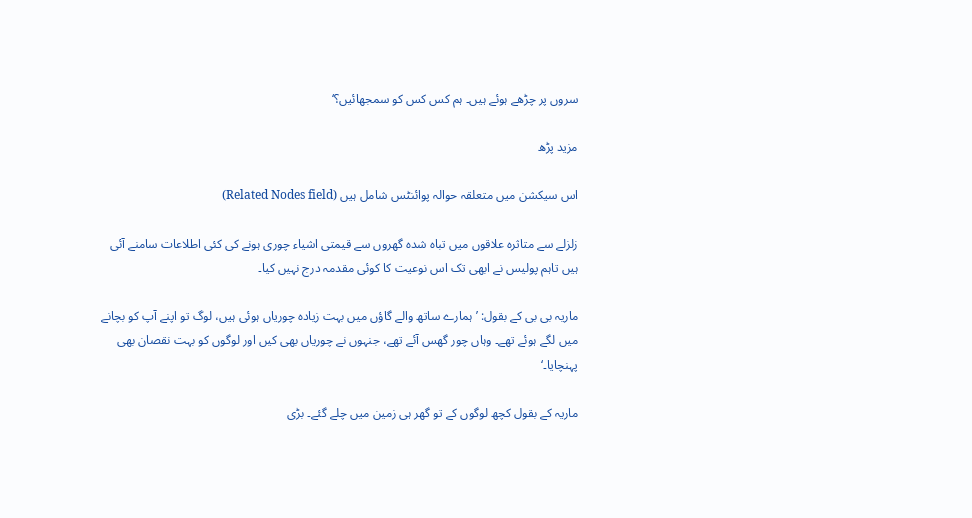سروں پر چڑھے ہوئے ہیں۔ ہم کس کس کو سمجھائیں؟‘

مزید پڑھ

اس سیکشن میں متعلقہ حوالہ پوائنٹس شامل ہیں (Related Nodes field)

زلزلے سے متاثرہ علاقوں میں تباہ شدہ گھروں سے قیمتی اشیاء چوری ہونے کی کئی اطلاعات سامنے آئی ہیں تاہم پولیس نے ابھی تک اس نوعیت کا کوئی مقدمہ درج نہیں کیا۔

ماریہ بی بی کے بقول: ’ہمارے ساتھ والے گاؤں میں بہت زیادہ چوریاں ہوئی ہیں، لوگ تو اپنے آپ کو بچانے میں لگے ہوئے تھے۔ وہاں چور گھس آئے تھے، جنہوں نے چوریاں بھی کیں اور لوگوں کو بہت نقصان بھی پہنچایا۔‘

ماریہ کے بقول کچھ لوگوں کے تو گھر ہی زمین میں چلے گئے۔ بڑی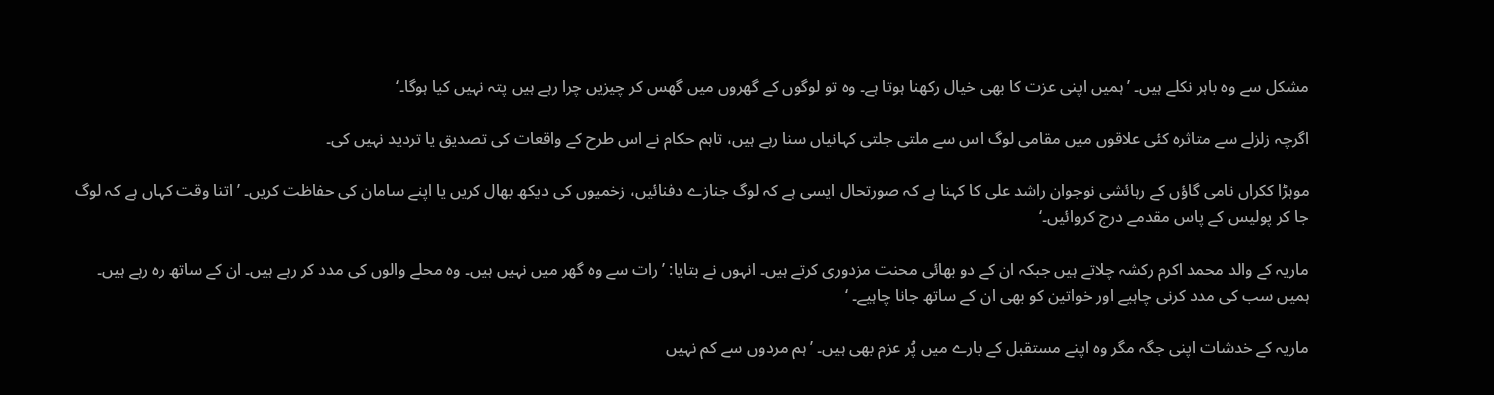مشکل سے وہ باہر نکلے ہیں۔ ’ہمیں اپنی عزت کا بھی خیال رکھنا ہوتا ہے۔ وہ تو لوگوں کے گھروں میں گھس کر چیزیں چرا رہے ہیں پتہ نہیں کیا ہوگا۔‘

اگرچہ زلزلے سے متاثرہ کئی علاقوں میں مقامی لوگ اس سے ملتی جلتی کہانیاں سنا رہے ہیں، تاہم حکام نے اس طرح کے واقعات کی تصدیق یا تردید نہیں کی۔

موہڑا ککراں نامی گاؤں کے رہائشی نوجوان راشد علی کا کہنا ہے کہ صورتحال ایسی ہے کہ لوگ جنازے دفنائیں، زخمیوں کی دیکھ بھال کریں یا اپنے سامان کی حفاظت کریں۔ ’اتنا وقت کہاں ہے کہ لوگ جا کر پولیس کے پاس مقدمے درج کروائیں۔‘

ماریہ کے والد محمد اکرم رکشہ چلاتے ہیں جبکہ ان کے دو بھائی محنت مزدوری کرتے ہیں۔ انہوں نے بتایا: ’رات سے وہ گھر میں نہیں ہیں۔ وہ محلے والوں کی مدد کر رہے ہیں۔ ان کے ساتھ رہ رہے ہیں۔ ہمیں سب کی مدد کرنی چاہیے اور خواتین کو بھی ان کے ساتھ جانا چاہیے۔ ‘

ماریہ کے خدشات اپنی جگہ مگر وہ اپنے مستقبل کے بارے میں پُر عزم بھی ہیں۔ ’ہم مردوں سے کم نہیں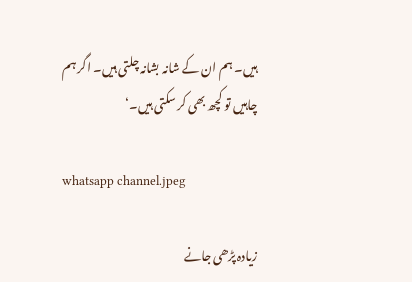ہیں۔ ہم ان کے شانہ بشانہ چلتی ہیں۔ اگر ہم چاہیں تو کچھ بھی کر سکتی ہیں۔‘

whatsapp channel.jpeg

زیادہ پڑھی جانے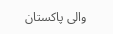والی پاکستان